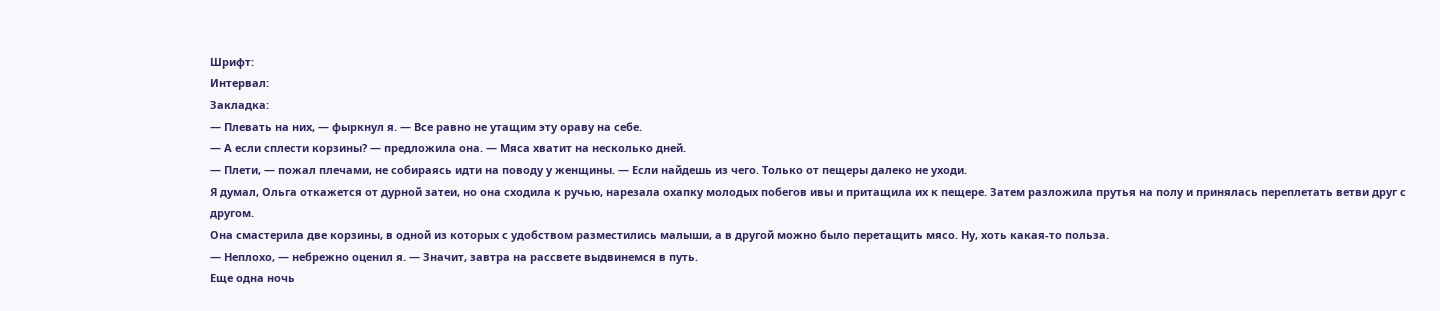Шрифт:
Интервал:
Закладка:
— Плевать на них, — фыркнул я. — Все равно не утащим эту ораву на себе.
— А если сплести корзины? — предложила она. — Мяса хватит на несколько дней.
— Плети, — пожал плечами, не собираясь идти на поводу у женщины. — Если найдешь из чего. Только от пещеры далеко не уходи.
Я думал, Ольга откажется от дурной затеи, но она сходила к ручью, нарезала охапку молодых побегов ивы и притащила их к пещере. Затем разложила прутья на полу и принялась переплетать ветви друг с другом.
Она смастерила две корзины, в одной из которых с удобством разместились малыши, а в другой можно было перетащить мясо. Ну, хоть какая-то польза.
— Неплохо, — небрежно оценил я. — Значит, завтра на рассвете выдвинемся в путь.
Еще одна ночь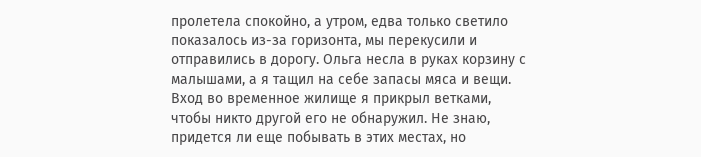пролетела спокойно, а утром, едва только светило показалось из-за горизонта, мы перекусили и отправились в дорогу. Ольга несла в руках корзину с малышами, а я тащил на себе запасы мяса и вещи.
Вход во временное жилище я прикрыл ветками, чтобы никто другой его не обнаружил. Не знаю, придется ли еще побывать в этих местах, но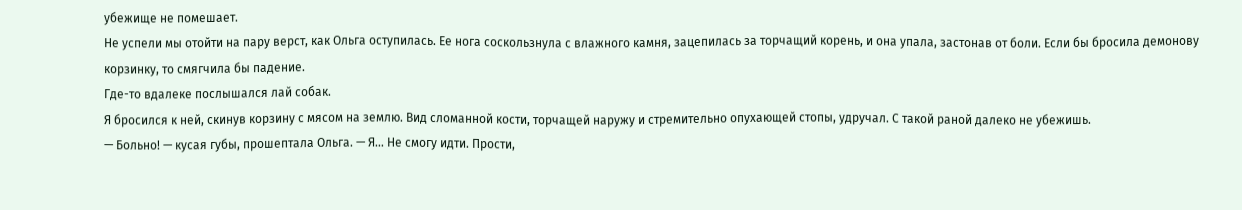убежище не помешает.
Не успели мы отойти на пару верст, как Ольга оступилась. Ее нога соскользнула с влажного камня, зацепилась за торчащий корень, и она упала, застонав от боли. Если бы бросила демонову корзинку, то смягчила бы падение.
Где-то вдалеке послышался лай собак.
Я бросился к ней, скинув корзину с мясом на землю. Вид сломанной кости, торчащей наружу и стремительно опухающей стопы, удручал. С такой раной далеко не убежишь.
— Больно! — кусая губы, прошептала Ольга. — Я… Не смогу идти. Прости,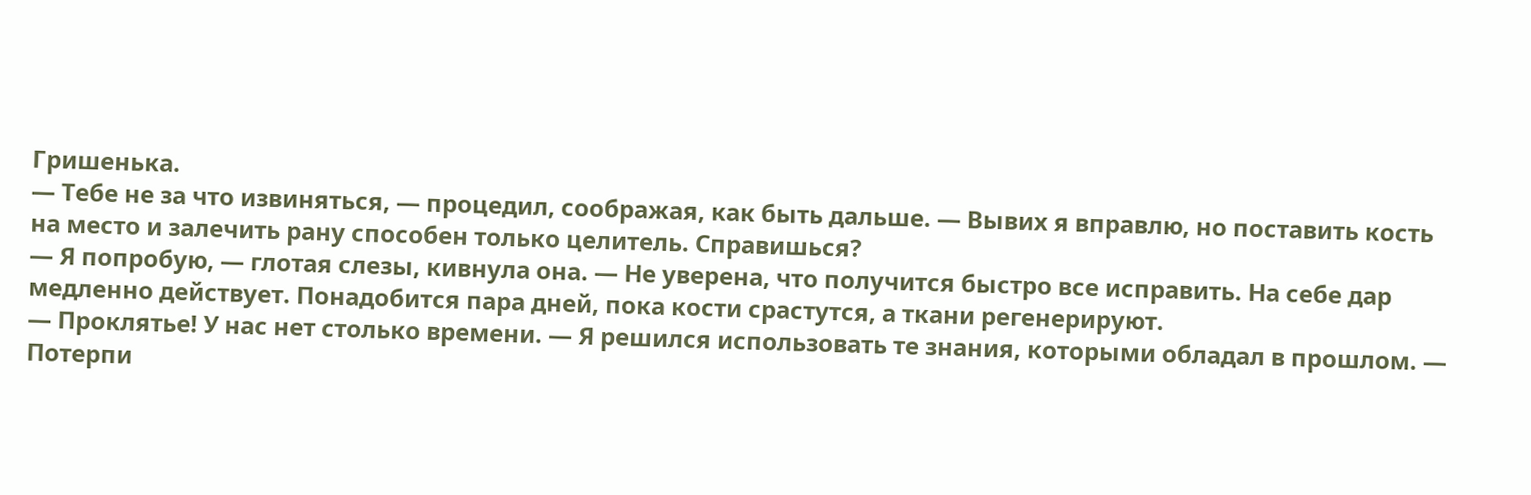Гришенька.
— Тебе не за что извиняться, — процедил, соображая, как быть дальше. — Вывих я вправлю, но поставить кость на место и залечить рану способен только целитель. Справишься?
— Я попробую, — глотая слезы, кивнула она. — Не уверена, что получится быстро все исправить. На себе дар медленно действует. Понадобится пара дней, пока кости срастутся, а ткани регенерируют.
— Проклятье! У нас нет столько времени. — Я решился использовать те знания, которыми обладал в прошлом. — Потерпи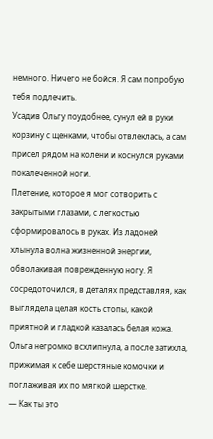немного. Ничего не бойся. Я сам попробую тебя подлечить.
Усадив Ольгу поудобнее, сунул ей в руки корзину с щенками, чтобы отвлеклась, а сам присел рядом на колени и коснулся руками покалеченной ноги.
Плетение, которое я мог сотворить с закрытыми глазами, с легкостью сформировалось в руках. Из ладоней хлынула волна жизненной энергии, обволакивая поврежденную ногу. Я сосредоточился, в деталях представляя, как выглядела целая кость стопы, какой приятной и гладкой казалась белая кожа.
Ольга негромко всхлипнула, а после затихла, прижимая к себе шерстяные комочки и поглаживая их по мягкой шерстке.
— Как ты это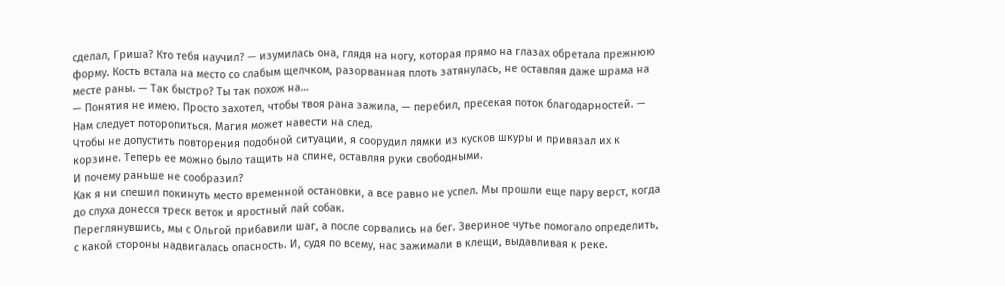сделал, Гриша? Кто тебя научил? — изумилась она, глядя на ногу, которая прямо на глазах обретала прежнюю форму. Кость встала на место со слабым щелчком, разорванная плоть затянулась, не оставляя даже шрама на месте раны. — Так быстро? Ты так похож на…
— Понятия не имею. Просто захотел, чтобы твоя рана зажила, — перебил, пресекая поток благодарностей. — Нам следует поторопиться. Магия может навести на след.
Чтобы не допустить повторения подобной ситуации, я соорудил лямки из кусков шкуры и привязал их к корзине. Теперь ее можно было тащить на спине, оставляя руки свободными.
И почему раньше не сообразил?
Как я ни спешил покинуть место временной остановки, а все равно не успел. Мы прошли еще пару верст, когда до слуха донесся треск веток и яростный лай собак.
Переглянувшись, мы с Ольгой прибавили шаг, а после сорвались на бег. Звериное чутье помогало определить, с какой стороны надвигалась опасность. И, судя по всему, нас зажимали в клещи, выдавливая к реке.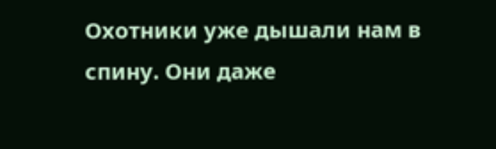Охотники уже дышали нам в спину. Они даже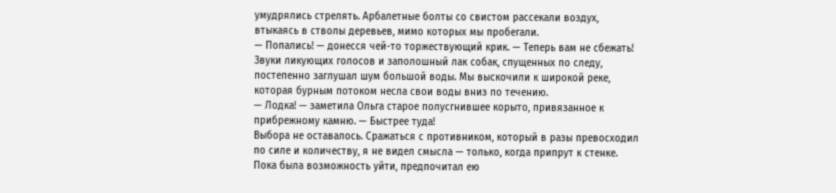умудрялись стрелять. Арбалетные болты со свистом рассекали воздух, втыкаясь в стволы деревьев, мимо которых мы пробегали.
— Попались! — донесся чей-то торжествующий крик. — Теперь вам не сбежать!
Звуки ликующих голосов и заполошный лак собак, спущенных по следу, постепенно заглушал шум большой воды. Мы выскочили к широкой реке, которая бурным потоком несла свои воды вниз по течению.
— Лодка! — заметила Ольга старое полусгнившее корыто, привязанное к прибрежному камню. — Быстрее туда!
Выбора не оставалось. Сражаться с противником, который в разы превосходил по силе и количеству, я не видел смысла — только, когда припрут к стенке. Пока была возможность уйти, предпочитал ею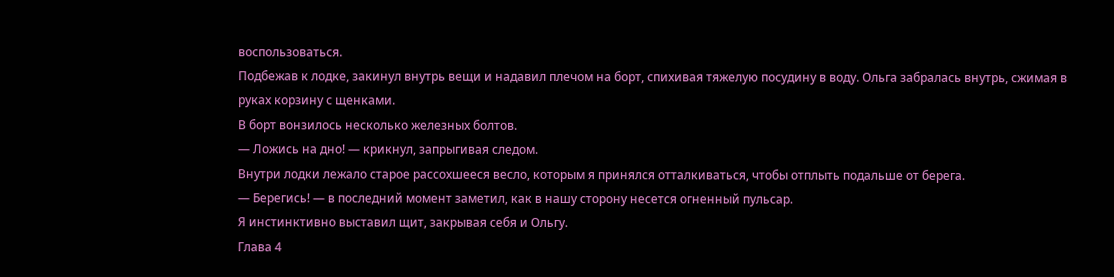воспользоваться.
Подбежав к лодке, закинул внутрь вещи и надавил плечом на борт, спихивая тяжелую посудину в воду. Ольга забралась внутрь, сжимая в руках корзину с щенками.
В борт вонзилось несколько железных болтов.
— Ложись на дно! — крикнул, запрыгивая следом.
Внутри лодки лежало старое рассохшееся весло, которым я принялся отталкиваться, чтобы отплыть подальше от берега.
— Берегись! — в последний момент заметил, как в нашу сторону несется огненный пульсар.
Я инстинктивно выставил щит, закрывая себя и Ольгу.
Глава 4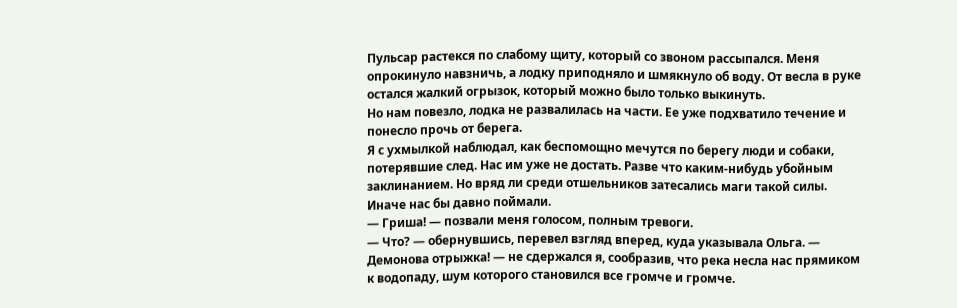Пульсар растекся по слабому щиту, который со звоном рассыпался. Меня опрокинуло навзничь, а лодку приподняло и шмякнуло об воду. От весла в руке остался жалкий огрызок, который можно было только выкинуть.
Но нам повезло, лодка не развалилась на части. Ее уже подхватило течение и понесло прочь от берега.
Я с ухмылкой наблюдал, как беспомощно мечутся по берегу люди и собаки, потерявшие след. Нас им уже не достать. Разве что каким-нибудь убойным заклинанием. Но вряд ли среди отшельников затесались маги такой силы. Иначе нас бы давно поймали.
— Гриша! — позвали меня голосом, полным тревоги.
— Что? — обернувшись, перевел взгляд вперед, куда указывала Ольга. — Демонова отрыжка! — не сдержался я, сообразив, что река несла нас прямиком к водопаду, шум которого становился все громче и громче.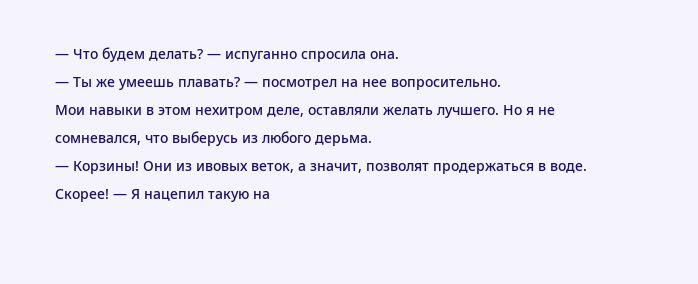— Что будем делать? — испуганно спросила она.
— Ты же умеешь плавать? — посмотрел на нее вопросительно.
Мои навыки в этом нехитром деле, оставляли желать лучшего. Но я не сомневался, что выберусь из любого дерьма.
— Корзины! Они из ивовых веток, а значит, позволят продержаться в воде. Скорее! — Я нацепил такую на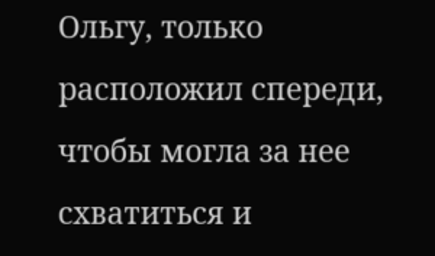Ольгу, только расположил спереди, чтобы могла за нее схватиться и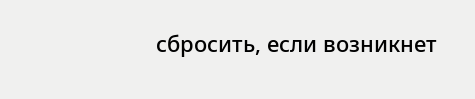сбросить, если возникнет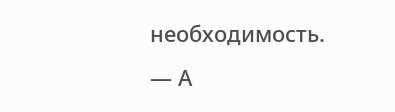необходимость.
— А